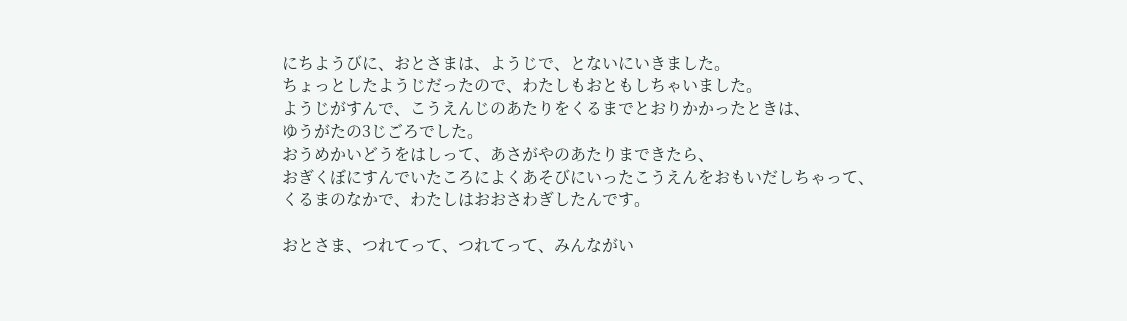にちようびに、おとさまは、ようじで、とないにいきました。
ちょっとしたようじだったので、わたしもおともしちゃいました。
ようじがすんで、こうえんじのあたりをくるまでとおりかかったときは、
ゆうがたの3じごろでした。
おうめかいどうをはしって、あさがやのあたりまできたら、
おぎくぼにすんでいたころによくあそびにいったこうえんをおもいだしちゃって、
くるまのなかで、わたしはおおさわぎしたんです。

おとさま、つれてって、つれてって、みんながい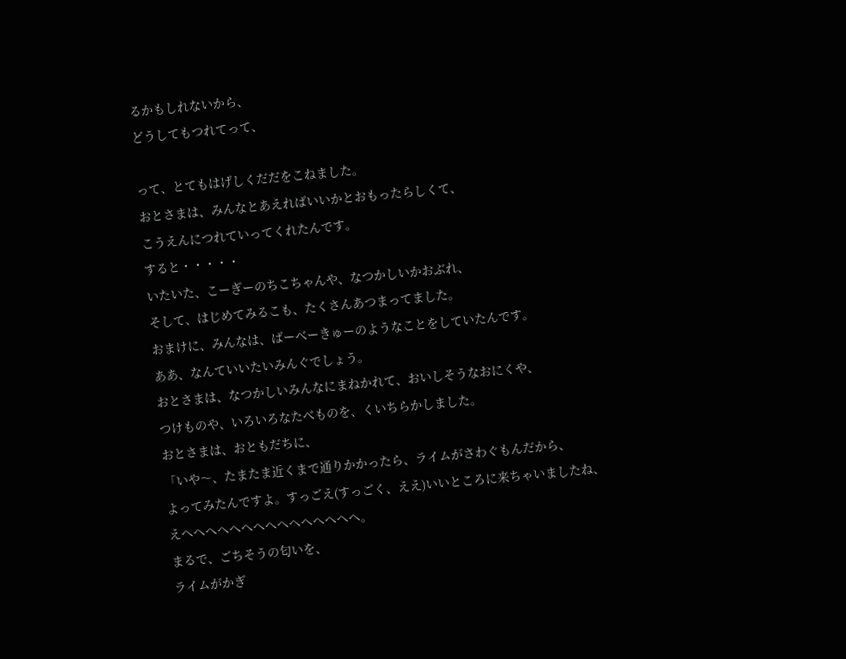るかもしれないから、
どうしてもつれてって、

って、とてもはげしくだだをこねました。
おとさまは、みんなとあえればいいかとおもったらしくて、
こうえんにつれていってくれたんです。
すると・・・・・
いたいた、こーぎーのちこちゃんや、なつかしいかおぶれ、
そして、はじめてみるこも、たくさんあつまってました。
おまけに、みんなは、ばーべーきゅーのようなことをしていたんです。
ああ、なんていいたいみんぐでしょう。
おとさまは、なつかしいみんなにまねかれて、おいしそうなおにくや、
つけものや、いろいろなたべものを、くいちらかしました。
おとさまは、おともだちに、
「いや〜、たまたま近くまで通りかかったら、ライムがさわぐもんだから、
よってみたんですよ。すっごえ(すっごく、ええ)いいところに来ちゃいましたね、
えへへへへへへへへへへへへへへへ。
まるで、ごちそうの匂いを、
ライムがかぎ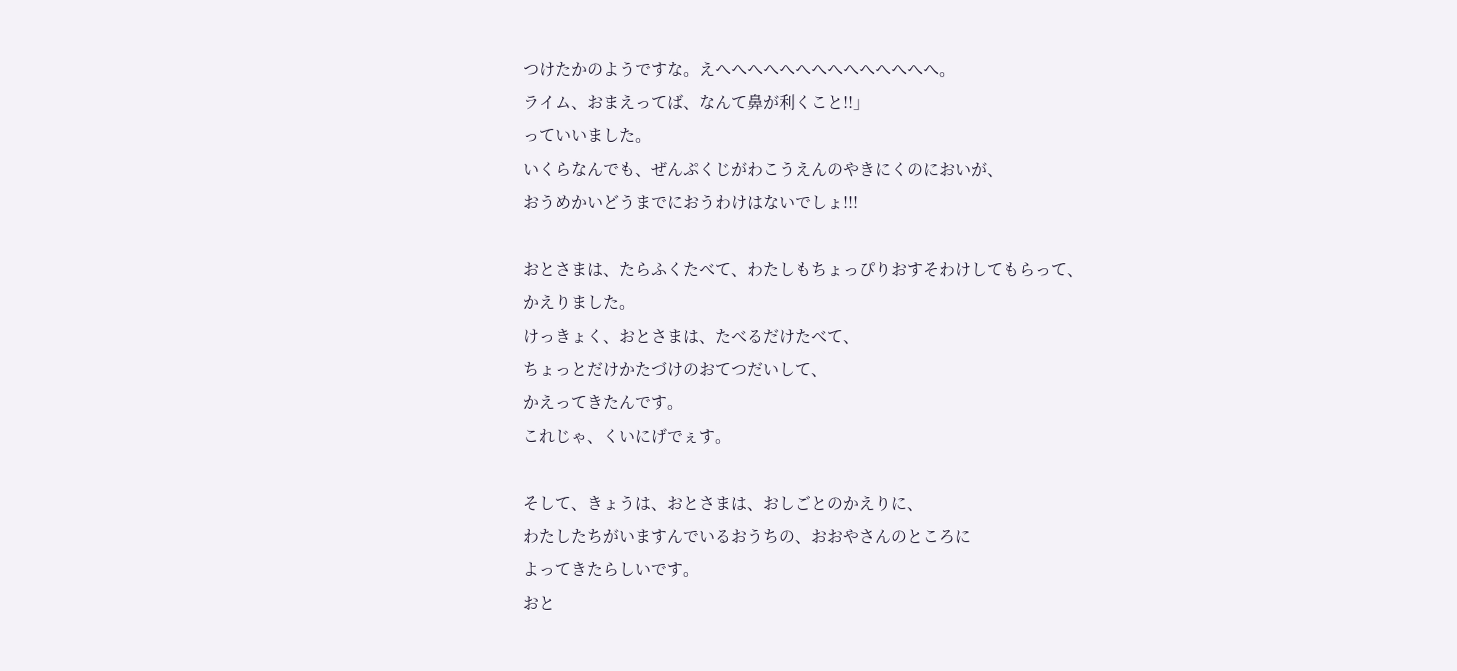つけたかのようですな。えへへへへへへへへへへへへへへ。
ライム、おまえってば、なんて鼻が利くこと!!」
っていいました。
いくらなんでも、ぜんぷくじがわこうえんのやきにくのにおいが、
おうめかいどうまでにおうわけはないでしょ!!!

おとさまは、たらふくたべて、わたしもちょっぴりおすそわけしてもらって、
かえりました。
けっきょく、おとさまは、たべるだけたべて、
ちょっとだけかたづけのおてつだいして、
かえってきたんです。
これじゃ、くいにげでぇす。

そして、きょうは、おとさまは、おしごとのかえりに、
わたしたちがいますんでいるおうちの、おおやさんのところに
よってきたらしいです。
おと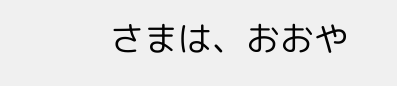さまは、おおや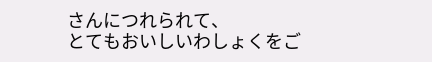さんにつれられて、
とてもおいしいわしょくをご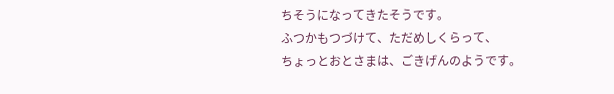ちそうになってきたそうです。
ふつかもつづけて、ただめしくらって、
ちょっとおとさまは、ごきげんのようです。